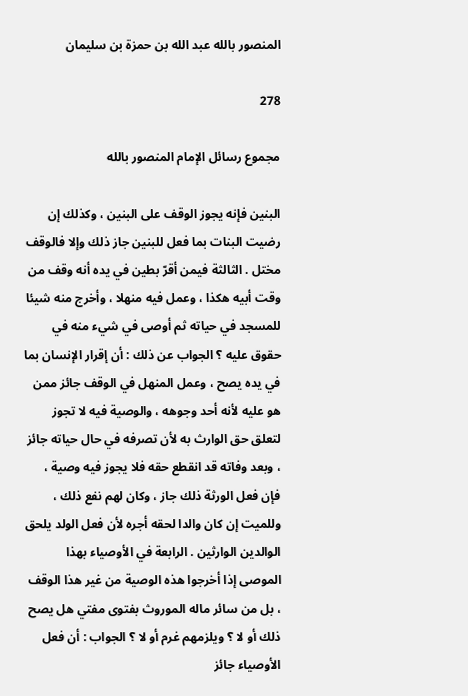المنصور بالله عبد الله بن حمزة بن سليمان

278

مجموع رسائل الإمام المنصور بالله

البنين فإنه يجوز الوقف على البنين ، وكذلك إن رضيت البنات بما فعل للبنين جاز ذلك وإلا فالوقف مختل . الثالثة فيمن أقرّ بطين في يده أنه وقف من وقت أبيه هكذا ، وعمل فيه منهلا ، وأخرج منه شيئا للمسجد في حياته ثم أوصى في شيء منه في حقوق عليه ؟ الجواب عن ذلك : أن إقرار الإنسان بما في يده يصح ، وعمل المنهل في الوقف جائز ممن هو عليه لأنه أحد وجوهه ، والوصية فيه لا تجوز لتعلق حق الوارث به لأن تصرفه في حال حياته جائز ، وبعد وفاته قد انقطع حقه فلا يجوز فيه وصية ، فإن فعل الورثة ذلك جاز ، وكان لهم نفع ذلك ، وللميت إن كان والدا لحقه أجره لأن فعل الولد يلحق الوالدين الوارثين . الرابعة في الأوصياء بهذا الموصى إذا أخرجوا هذه الوصية من غير هذا الوقف ، بل من سائر ماله الموروث بفتوى مفتي هل يصح ذلك أو لا ؟ ويلزمهم غرم أو لا ؟ الجواب : أن فعل الأوصياء جائز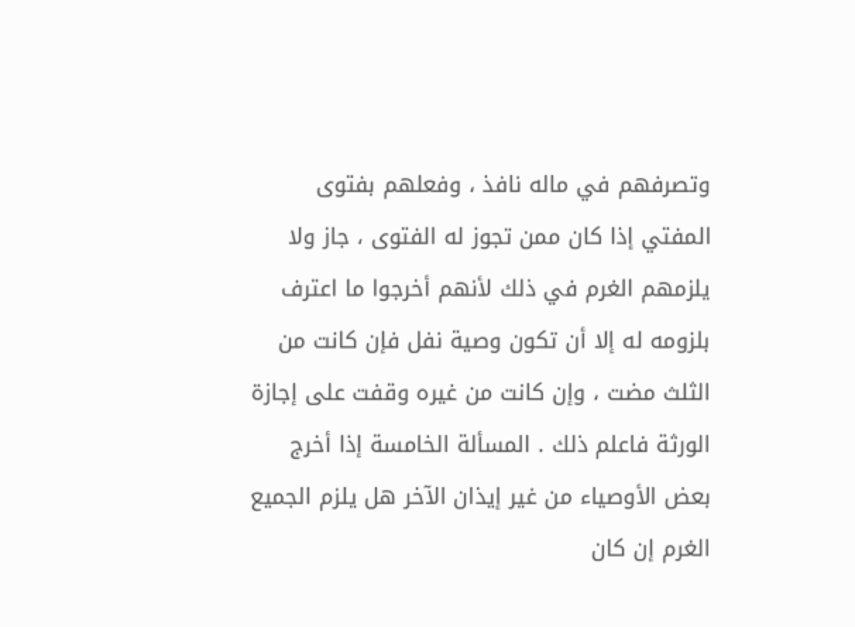وتصرفهم في ماله نافذ ، وفعلهم بفتوى المفتي إذا كان ممن تجوز له الفتوى ، جاز ولا يلزمهم الغرم في ذلك لأنهم أخرجوا ما اعترف بلزومه له إلا أن تكون وصية نفل فإن كانت من الثلث مضت ، وإن كانت من غيره وقفت على إجازة الورثة فاعلم ذلك . المسألة الخامسة إذا أخرج بعض الأوصياء من غير إيذان الآخر هل يلزم الجميع الغرم إن كان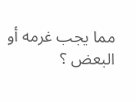مما يجب غرمه أو البعض ؟